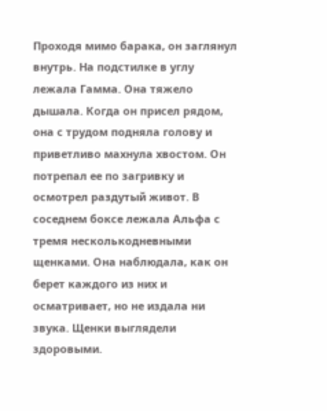Проходя мимо барака, он заглянул внутрь. На подстилке в углу лежала Гамма. Она тяжело дышала. Когда он присел рядом, она с трудом подняла голову и приветливо махнула хвостом. Он потрепал ее по загривку и осмотрел раздутый живот. В соседнем боксе лежала Альфа с тремя несколькодневными щенками. Она наблюдала, как он берет каждого из них и осматривает, но не издала ни звука. Щенки выглядели здоровыми.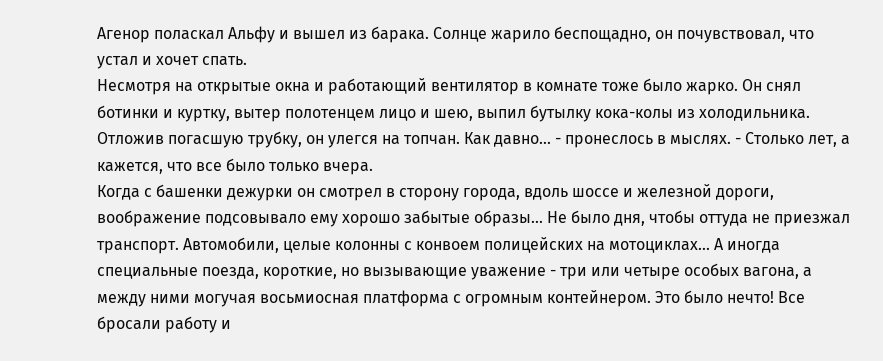Агенор поласкал Альфу и вышел из барака. Солнце жарило беспощадно, он почувствовал, что устал и хочет спать.
Несмотря на открытые окна и работающий вентилятор в комнате тоже было жарко. Он снял ботинки и куртку, вытер полотенцем лицо и шею, выпил бутылку кока-колы из холодильника. Отложив погасшую трубку, он улегся на топчан. Как давно... - пронеслось в мыслях. - Столько лет, а кажется, что все было только вчера.
Когда с башенки дежурки он смотрел в сторону города, вдоль шоссе и железной дороги, воображение подсовывало ему хорошо забытые образы... Не было дня, чтобы оттуда не приезжал транспорт. Автомобили, целые колонны с конвоем полицейских на мотоциклах... А иногда специальные поезда, короткие, но вызывающие уважение - три или четыре особых вагона, а между ними могучая восьмиосная платформа с огромным контейнером. Это было нечто! Все бросали работу и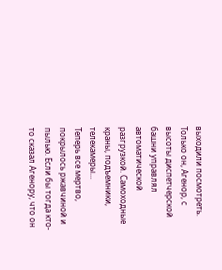выходили посмотреть. Только он, Агенор, с высоты диспетчерской башни управлял автоматической разгрузкой. Самоходные краны, подъемники, телекамеры...
Теперь все мертво, покрылось ржавчиной и пылью. Если бы тогда кто-то сказал Агенору, что он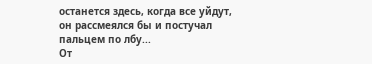останется здесь, когда все уйдут, он рассмеялся бы и постучал пальцем по лбу...
От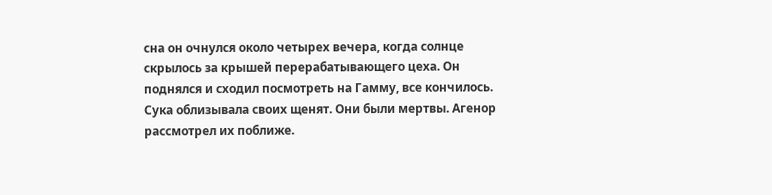сна он очнулся около четырех вечера, когда солнце скрылось за крышей перерабатывающего цеха. Он поднялся и сходил посмотреть на Гамму, все кончилось. Сука облизывала своих щенят. Они были мертвы. Агенор рассмотрел их поближе.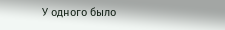У одного было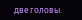две головы.